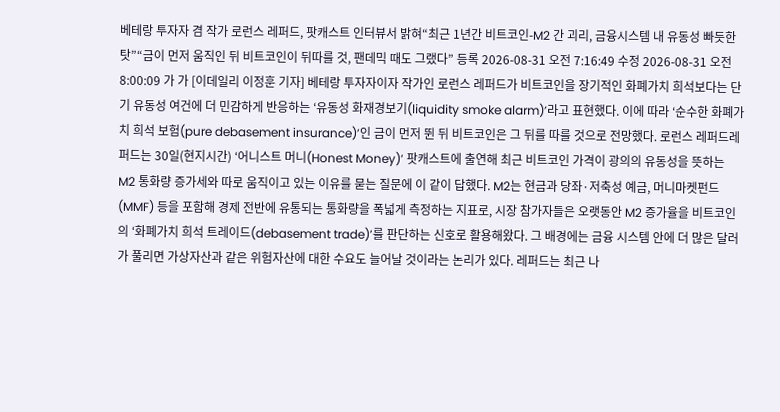베테랑 투자자 겸 작가 로런스 레퍼드, 팟캐스트 인터뷰서 밝혀“최근 1년간 비트코인-M2 간 괴리, 금융시스템 내 유동성 빠듯한 탓”“금이 먼저 움직인 뒤 비트코인이 뒤따를 것, 팬데믹 때도 그랬다” 등록 2026-08-31 오전 7:16:49 수정 2026-08-31 오전 8:00:09 가 가 [이데일리 이정훈 기자] 베테랑 투자자이자 작가인 로런스 레퍼드가 비트코인을 장기적인 화폐가치 희석보다는 단기 유동성 여건에 더 민감하게 반응하는 ‘유동성 화재경보기(liquidity smoke alarm)’라고 표현했다. 이에 따라 ‘순수한 화폐가치 희석 보험(pure debasement insurance)’인 금이 먼저 뛴 뒤 비트코인은 그 뒤를 따를 것으로 전망했다. 로런스 레퍼드레퍼드는 30일(현지시간) ‘어니스트 머니(Honest Money)’ 팟캐스트에 출연해 최근 비트코인 가격이 광의의 유동성을 뜻하는 M2 통화량 증가세와 따로 움직이고 있는 이유를 묻는 질문에 이 같이 답했다. M2는 현금과 당좌·저축성 예금, 머니마켓펀드(MMF) 등을 포함해 경제 전반에 유통되는 통화량을 폭넓게 측정하는 지표로, 시장 참가자들은 오랫동안 M2 증가율을 비트코인의 ‘화폐가치 희석 트레이드(debasement trade)’를 판단하는 신호로 활용해왔다. 그 배경에는 금융 시스템 안에 더 많은 달러가 풀리면 가상자산과 같은 위험자산에 대한 수요도 늘어날 것이라는 논리가 있다. 레퍼드는 최근 나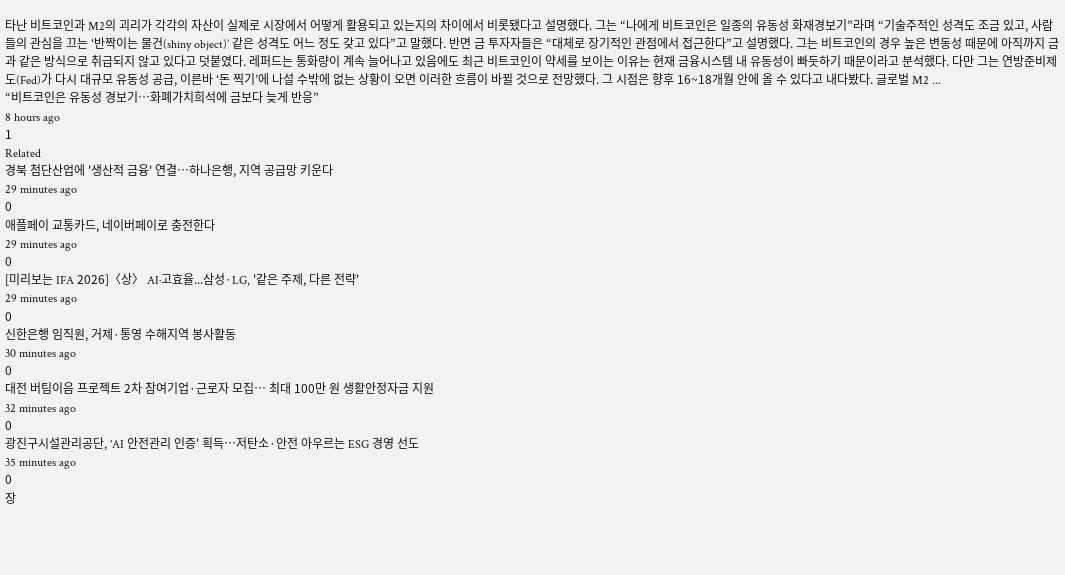타난 비트코인과 M2의 괴리가 각각의 자산이 실제로 시장에서 어떻게 활용되고 있는지의 차이에서 비롯됐다고 설명했다. 그는 “나에게 비트코인은 일종의 유동성 화재경보기”라며 “기술주적인 성격도 조금 있고, 사람들의 관심을 끄는 ‘반짝이는 물건(shiny object)’ 같은 성격도 어느 정도 갖고 있다”고 말했다. 반면 금 투자자들은 “대체로 장기적인 관점에서 접근한다”고 설명했다. 그는 비트코인의 경우 높은 변동성 때문에 아직까지 금과 같은 방식으로 취급되지 않고 있다고 덧붙였다. 레퍼드는 통화량이 계속 늘어나고 있음에도 최근 비트코인이 약세를 보이는 이유는 현재 금융시스템 내 유동성이 빠듯하기 때문이라고 분석했다. 다만 그는 연방준비제도(Fed)가 다시 대규모 유동성 공급, 이른바 ‘돈 찍기’에 나설 수밖에 없는 상황이 오면 이러한 흐름이 바뀔 것으로 전망했다. 그 시점은 향후 16~18개월 안에 올 수 있다고 내다봤다. 글로벌 M2 ...
“비트코인은 유동성 경보기…화폐가치희석에 금보다 늦게 반응”
8 hours ago
1
Related
경북 첨단산업에 '생산적 금융' 연결…하나은행, 지역 공급망 키운다
29 minutes ago
0
애플페이 교통카드, 네이버페이로 충전한다
29 minutes ago
0
[미리보는 IFA 2026]〈상〉 AI·고효율...삼성·LG, '같은 주제, 다른 전략'
29 minutes ago
0
신한은행 임직원, 거제·통영 수해지역 봉사활동
30 minutes ago
0
대전 버팀이음 프로젝트 2차 참여기업·근로자 모집… 최대 100만 원 생활안정자금 지원
32 minutes ago
0
광진구시설관리공단, 'AI 안전관리 인증' 획득…저탄소·안전 아우르는 ESG 경영 선도
35 minutes ago
0
장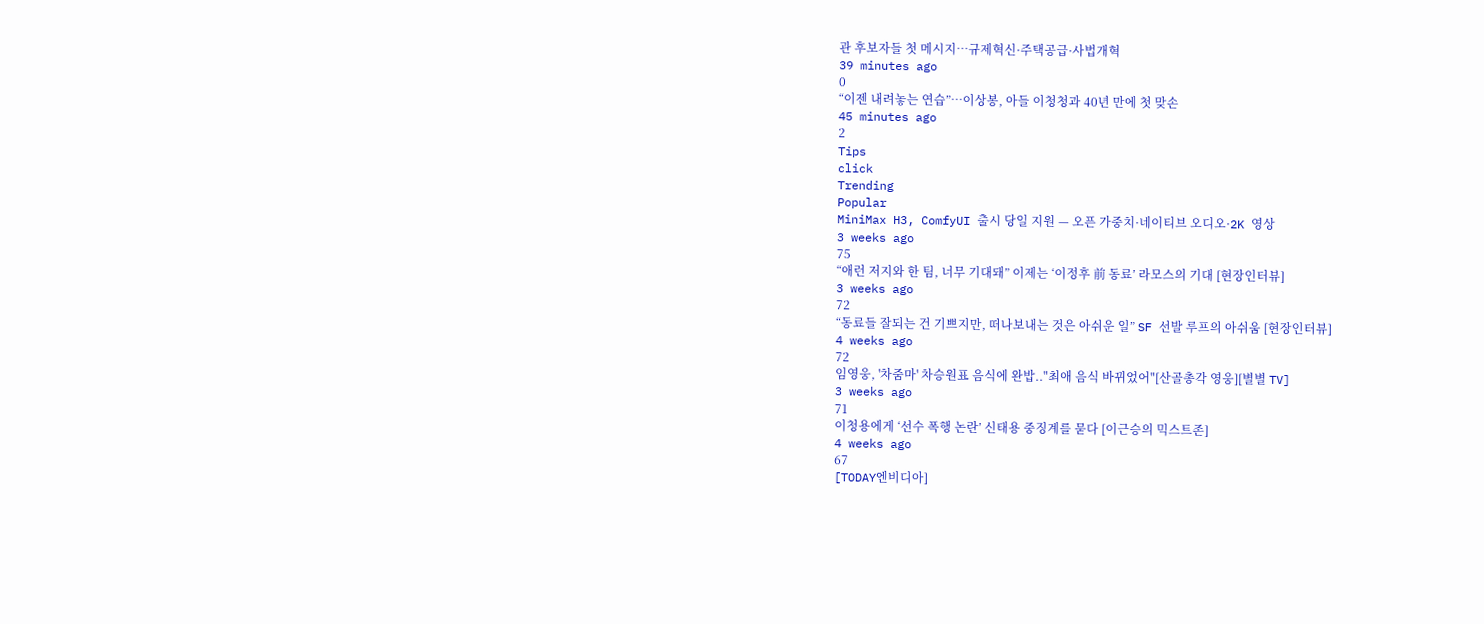관 후보자들 첫 메시지…규제혁신·주택공급·사법개혁
39 minutes ago
0
“이젠 내려놓는 연습”…이상봉, 아들 이청청과 40년 만에 첫 맞손
45 minutes ago
2
Tips
click
Trending
Popular
MiniMax H3, ComfyUI 출시 당일 지원 — 오픈 가중치·네이티브 오디오·2K 영상
3 weeks ago
75
“애런 저지와 한 팀, 너무 기대돼” 이제는 ‘이정후 前 동료’ 라모스의 기대 [현장인터뷰]
3 weeks ago
72
“동료들 잘되는 건 기쁘지만, 떠나보내는 것은 아쉬운 일” SF 선발 루프의 아쉬움 [현장인터뷰]
4 weeks ago
72
임영웅, '차줌마' 차승원표 음식에 완밥.."최애 음식 바뀌었어"[산골총각 영웅][별별 TV]
3 weeks ago
71
이청용에게 ‘선수 폭행 논란’ 신태용 중징계를 묻다 [이근승의 믹스트존]
4 weeks ago
67
[TODAY엔비디아]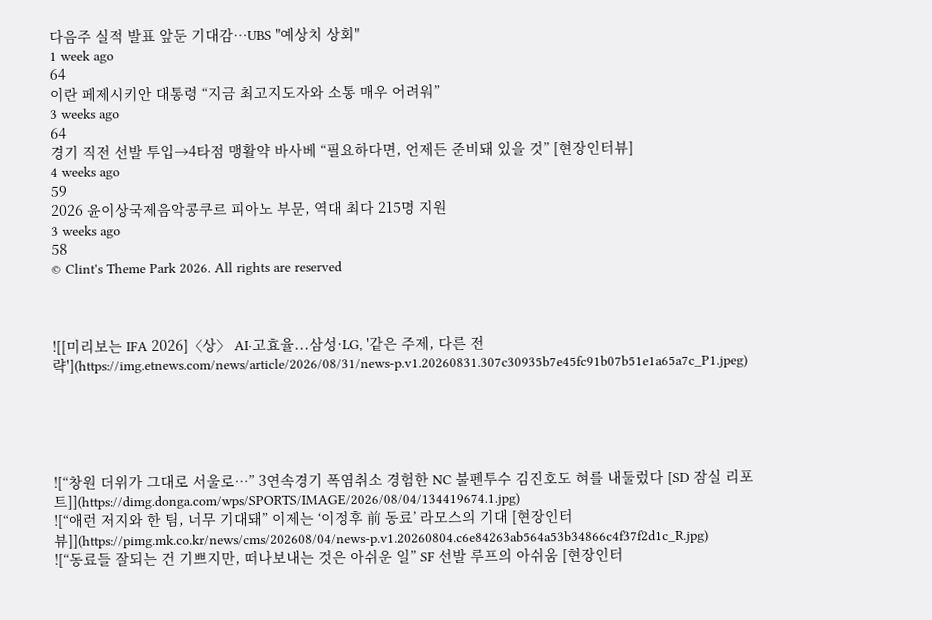다음주 실적 발표 앞둔 기대감…UBS "예상치 상회"
1 week ago
64
이란 페제시키안 대통령 “지금 최고지도자와 소통 매우 어려워”
3 weeks ago
64
경기 직전 선발 투입→4타점 맹활약 바사베 “필요하다면, 언제든 준비돼 있을 것” [현장인터뷰]
4 weeks ago
59
2026 윤이상국제음악콩쿠르 피아노 부문, 역대 최다 215명 지원
3 weeks ago
58
© Clint's Theme Park 2026. All rights are reserved



![[미리보는 IFA 2026]〈상〉 AI·고효율...삼성·LG, '같은 주제, 다른 전략'](https://img.etnews.com/news/article/2026/08/31/news-p.v1.20260831.307c30935b7e45fc91b07b51e1a65a7c_P1.jpeg)





![“창원 더위가 그대로 서울로…” 3연속경기 폭염취소 경험한 NC 불펜투수 김진호도 혀를 내둘렀다 [SD 잠실 리포트]](https://dimg.donga.com/wps/SPORTS/IMAGE/2026/08/04/134419674.1.jpg)
![“애런 저지와 한 팀, 너무 기대돼” 이제는 ‘이정후 前 동료’ 라모스의 기대 [현장인터뷰]](https://pimg.mk.co.kr/news/cms/202608/04/news-p.v1.20260804.c6e84263ab564a53b34866c4f37f2d1c_R.jpg)
![“동료들 잘되는 건 기쁘지만, 떠나보내는 것은 아쉬운 일” SF 선발 루프의 아쉬움 [현장인터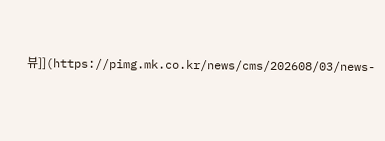뷰]](https://pimg.mk.co.kr/news/cms/202608/03/news-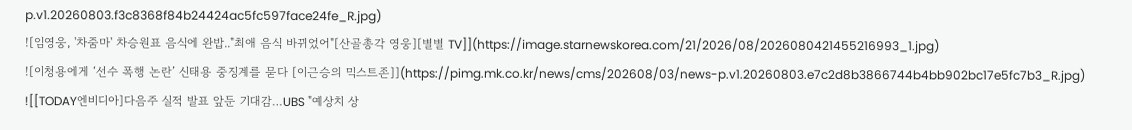p.v1.20260803.f3c8368f84b24424ac5fc597face24fe_R.jpg)
![임영웅, '차줌마' 차승원표 음식에 완밥.."최애 음식 바뀌었어"[산골총각 영웅][별별 TV]](https://image.starnewskorea.com/21/2026/08/2026080421455216993_1.jpg)
![이청용에게 ‘선수 폭행 논란’ 신태용 중징계를 묻다 [이근승의 믹스트존]](https://pimg.mk.co.kr/news/cms/202608/03/news-p.v1.20260803.e7c2d8b3866744b4bb902bc17e5fc7b3_R.jpg)
![[TODAY엔비디아]다음주 실적 발표 앞둔 기대감…UBS "예상치 상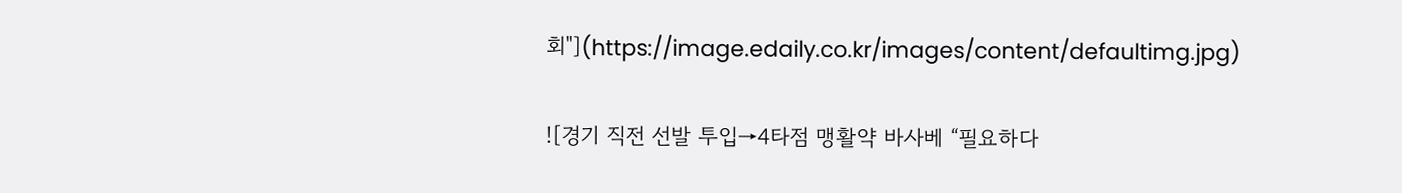회"](https://image.edaily.co.kr/images/content/defaultimg.jpg)

![경기 직전 선발 투입→4타점 맹활약 바사베 “필요하다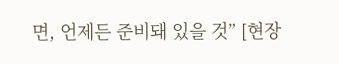면, 언제든 준비돼 있을 것” [현장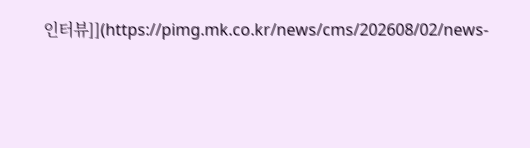인터뷰]](https://pimg.mk.co.kr/news/cms/202608/02/news-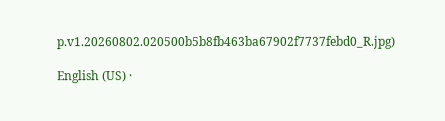p.v1.20260802.020500b5b8fb463ba67902f7737febd0_R.jpg)

English (US) ·